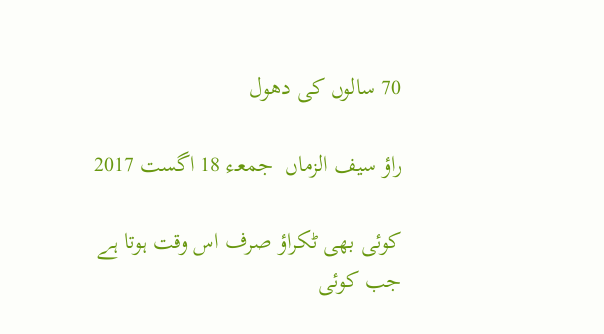70 سالوں کی دھول

راؤ سیف الزماں  جمعـء 18 اگست 2017

کوئی بھی ٹکراؤ صرف اس وقت ہوتا ہے جب کوئی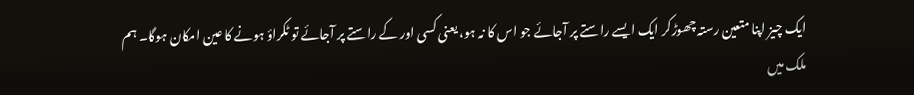ایک چیز اپنا متعین رستہ چھوڑکر ایک ایسے راستے پر آجائے جو اس کا نہ ہو، یعنی کسی اور کے راستے پر آجائے تو ٹکراؤ ہونے کا عین امکان ہوگا۔ ہم ملک میں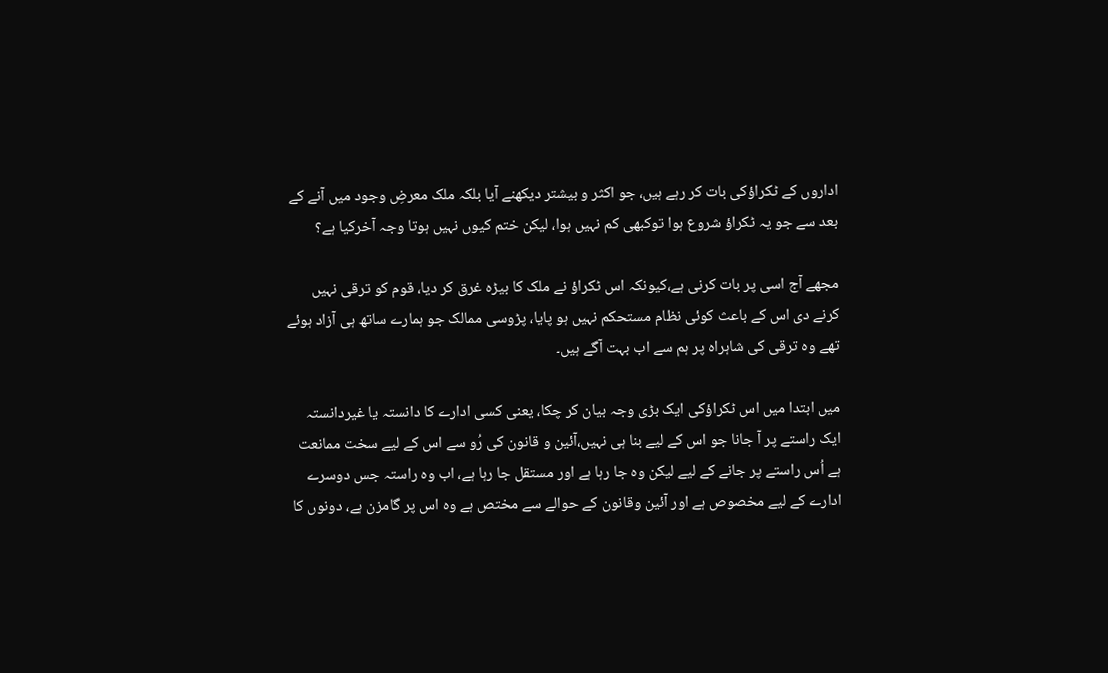اداروں کے ٹکراؤکی بات کر رہے ہیں، جو اکثر و بیشتر دیکھنے آیا بلکہ ملک معرضِ وجود میں آنے کے بعد سے جو یہ ٹکراؤ شروع ہوا توکبھی کم نہیں ہوا، لیکن ختم کیوں نہیں ہوتا وجہ آخرکیا ہے؟

مجھے آج اسی پر بات کرنی ہے،کیونکہ اس ٹکراؤ نے ملک کا بیڑہ غرق کر دیا، قوم کو ترقی نہیں کرنے دی اس کے باعث کوئی نظام مستحکم نہیں ہو پایا، پڑوسی ممالک جو ہمارے ساتھ ہی آزاد ہوئے تھے وہ ترقی کی شاہراہ پر ہم سے اب بہت آگے ہیں۔

میں ابتدا میں اس ٹکراؤکی ایک بڑی وجہ بیان کر چکا، یعنی کسی ادارے کا دانستہ یا غیردانستہ ایک راستے پر آ جانا جو اس کے لیے بنا ہی نہیں،آئین و قانون کی رُو سے اس کے لیے سخت ممانعت ہے اُس راستے پر جانے کے لیے لیکن وہ جا رہا ہے اور مستقل جا رہا ہے، اب وہ راستہ جس دوسرے ادارے کے لیے مخصوص ہے اور آئین وقانون کے حوالے سے مختص ہے وہ اس پر گامزن ہے، دونوں کا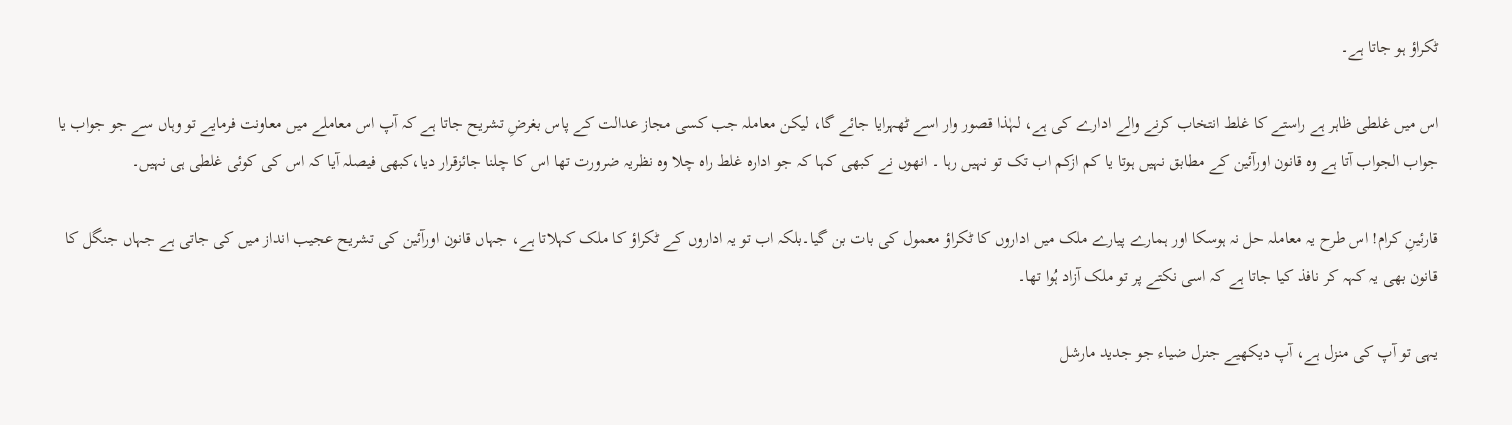ٹکراؤ ہو جاتا ہے۔

اس میں غلطی ظاہر ہے راستے کا غلط انتخاب کرنے والے ادارے کی ہے، لہٰذا قصور وار اسے ٹھہرایا جائے گا، لیکن معاملہ جب کسی مجاز عدالت کے پاس بغرضِ تشریح جاتا ہے کہ آپ اس معاملے میں معاونت فرمایے تو وہاں سے جو جواب یا جواب الجواب آتا ہے وہ قانون اورآئین کے مطابق نہیں ہوتا یا کم ازکم اب تک تو نہیں رہا ۔ انھوں نے کبھی کہا کہ جو ادارہ غلط راہ چلا وہ نظریہ ضرورت تھا اس کا چلنا جائزقرار دیا،کبھی فیصلہ آیا کہ اس کی کوئی غلطی ہی نہیں۔

قارئینِ کرام! اس طرح یہ معاملہ حل نہ ہوسکا اور ہمارے پیارے ملک میں اداروں کا ٹکراؤ معمول کی بات بن گیا۔بلکہ اب تو یہ اداروں کے ٹکراؤ کا ملک کہلاتا ہے، جہاں قانون اورآئین کی تشریح عجیب انداز میں کی جاتی ہے جہاں جنگل کا قانون بھی یہ کہہ کر نافذ کیا جاتا ہے کہ اسی نکتے پر تو ملک آزاد ہُوا تھا۔

یہی تو آپ کی منزل ہے، آپ دیکھیے جنرل ضیاء جو جدید مارشل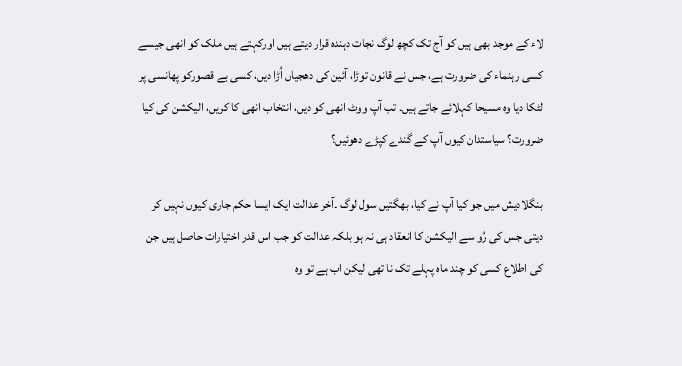لاء کے موجد بھی ہیں کو آج تک کچھ لوگ نجات دہندہ قرار دیتے ہیں اورکہتے ہیں ملک کو انھی جیسے کسی رہنماء کی ضرورت ہے، جس نے قانون توڑا، آئین کی دھجیاں اُڑا دیں، کسی بے قصورکو پھانسی پر لٹکا دیا وہ مسیحا کہلائے جاتے ہیں۔ تب آپ ووٹ انھی کو دیں، انتخاب انھی کا کریں، الیکشن کی کیا ضرورت؟ سیاستدان کیوں آپ کے گندے کپڑے دھوئیں؟

بنگلادیش میں جو کیا آپ نے کیا، بھگتیں سول لوگ ۔آخر عدالت ایک ایسا حکم جاری کیوں نہیں کر دیتی جس کی رُو سے الیکشن کا انعقاد ہی نہ ہو بلکہ عدالت کو جب اس قدر اختیارات حاصل ہیں جن کی اطلاع کسی کو چند ماہ پہلے تک نا تھی لیکن اب ہے تو وہ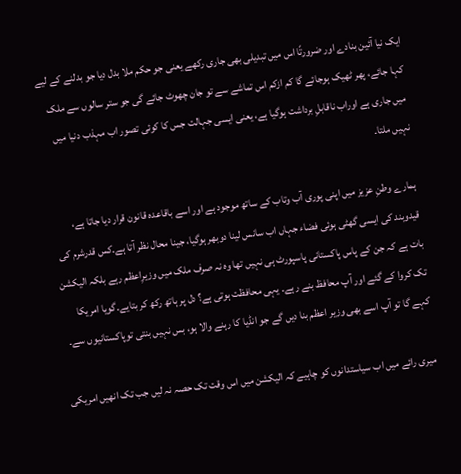ایک نیا آئین بنادے اور ضرورتًا اس میں تبدیلی بھی جاری رکھے یعنی جو حکم ملا بدل دیا جو بدلنے کے لیے کہا جائے، پھر ٹھیک ہوجائے گا کم ازکم اس تماشے سے تو جان چھوٹ جائے گی جو ستر سالوں سے ملک میں جاری ہے اوراب ناقابلِ برداشت ہوگیا ہے، یعنی ایسی جہالت جس کا کوئی تصور اب مہذب دنیا میں نہیں ملتا۔

ہمارے وطنِ عزیز میں اپنی پوری آب وتاب کے ساتھ موجود ہے اور اسے باقاعدہ قانون قرار دیا جاتا ہے، قیدوبند کی ایسی گھٹی ہوئی فضاء جہاں اب سانس لینا دوبھر ہوگیا، جینا محال نظر آتا ہے۔کس قدرشرم کی بات ہے کہ جن کے پاس پاکستانی پاسپورٹ ہی نہیں تھا وہ نہ صرف ملک میں وزیرِاعظم رہے بلکہ الیکشن تک کروا کے گئے اور آپ محافظ بنے رہے۔ یہی محافظت ہوتی ہے؟ دل پر ہاتھ رکھ کر بتایے۔گویا امریکا کہے گا تو آپ اسے بھی وزیر اعظم بنا دیں گے جو انڈیا کا رہنے والا ہو، بس نہیں بنتی توپاکستانیوں سے۔

میری رائے میں اب سیاستدانوں کو چاہیے کہ الیکشن میں اس وقت تک حصہ نہ لیں جب تک انھیں امریکی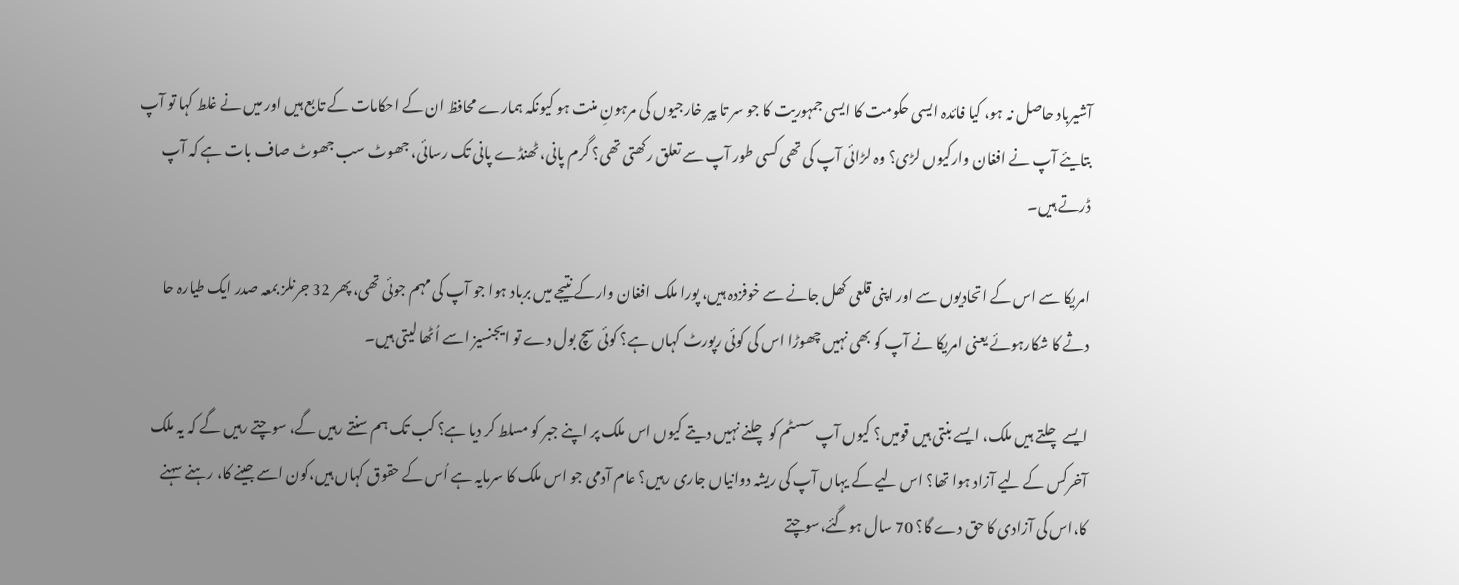آشیرباد حاصل نہ ہو، کیا فائدہ ایسی حکومت کا ایسی جمہوریت کا جو سر تا پیر خارجیوں کی مرہونِ منت ہو کیونکہ ہمارے محافظ ان کے احکامات کے تابع ہیں اور میں نے غلط کہا تو آپ بتایئے آپ نے افغان وارکیوں لڑی؟ وہ لڑائی آپ کی تھی کسی طور آپ سے تعلق رکھتی تھی؟ گرم پانی، ٹھنڈے پانی تک رسائی، جھوٹ سب جھوٹ صاف بات ہے کہ آپ ڈرتے ہیں۔

امریکا سے اس کے اتحادیوں سے اور اپنی قلعی کھل جانے سے خوفزدہ ہیں، پورا ملک افغان وارکے نتیجے میں برباد ہوا جو آپ کی مہم جوئی تھی، پھر 32 جرنلز بمعہ صدر ایک طیارہ حا دثے کا شکارہوئے یعنی امریکا نے آپ کو بھی نہیں چھوڑا اس کی کوئی رپورٹ کہاں ہے؟ کوئی سچ بول دے تو ایجنسیز اسے اُٹھا لیتی ہیں۔

ایسے چلتے ہیں ملک، ایسے بنتی ہیں قومیں؟ کیوں آپ سسٹم کو چلنے نہیں دیتے کیوں اس ملک پر اپنے جبر کو مسلط کر دیا ہے؟ کب تک ہم سنتے رہیں گے، سوچتے رہیں گے کہ یہ ملک آخرکس کے لیے آزاد ہوا تھا؟ اس لیے کے یہاں آپ کی ریشہ دوانیاں جاری رہیں؟ عام آدمی جو اس ملک کا سرمایہ ہے اُس کے حقوق کہاں ہیں،کون اسے جینے کا، رہنے سہنے کا،اس کی آزادی کا حق دے گا؟ 70 سال ہوگئے،سوچتے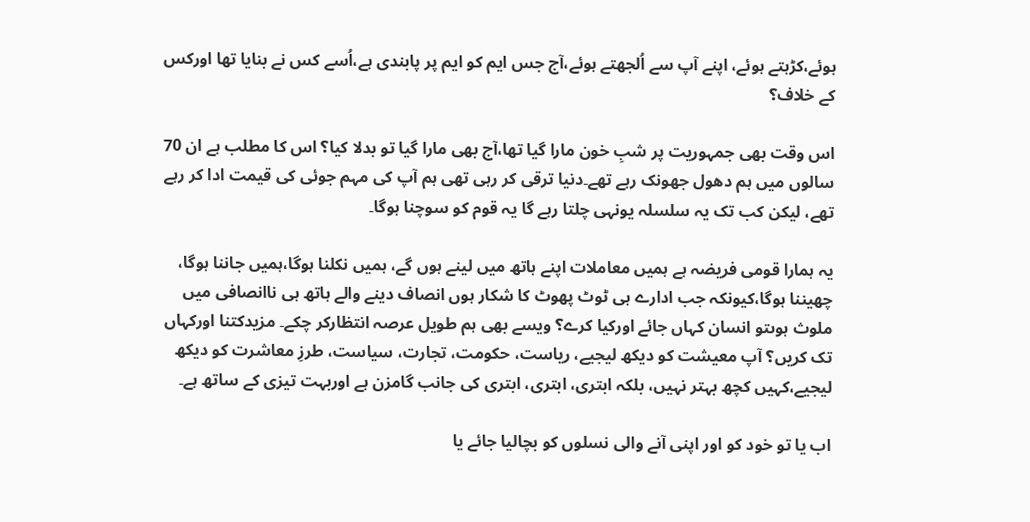ہوئے،کڑہتے ہوئے، اپنے آپ سے اُلجھتے ہوئے،آج جس ایم کو ایم پر پابندی ہے،اُسے کس نے بنایا تھا اورکس کے خلاف؟

اس وقت بھی جمہوریت پر شبِ خون مارا گیا تھا،آج بھی مارا گیا تو بدلا کیا؟ اس کا مطلب ہے ان 70 سالوں میں ہم دھول جھونک رہے تھے۔دنیا ترقی کر رہی تھی ہم آپ کی مہم جوئی کی قیمت ادا کر رہے تھے، لیکن کب تک یہ سلسلہ یونہی چلتا رہے گا یہ قوم کو سوچنا ہوگا۔

یہ ہمارا قومی فریضہ ہے ہمیں معاملات اپنے ہاتھ میں لینے ہوں گے، ہمیں نکلنا ہوگا،ہمیں جاننا ہوگا، چھیننا ہوگا،کیونکہ جب ادارے ہی ٹوٹ پھوٹ کا شکار ہوں انصاف دینے والے ہاتھ ہی ناانصافی میں ملوث ہوںتو انسان کہاں جائے اورکیا کرے؟ ویسے بھی ہم طویل عرصہ انتظارکر چکے۔ مزیدکتنا اورکہاں تک کریں؟ آپ معیشت کو دیکھ لیجیے، ریاست، حکومت، تجارت، سیاست، طرزِ معاشرت کو دیکھ لیجیے،کہیں کچھ بہتر نہیں، بلکہ ابتری، ابتری، ابتری کی جانب گامزن ہے اوربہت تیزی کے ساتھ ہے۔

اب یا تو خود کو اور اپنی آنے والی نسلوں کو بچالیا جائے یا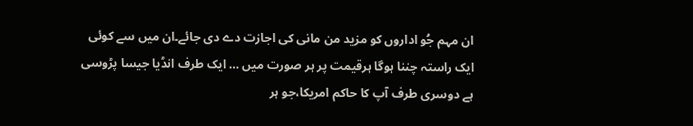ان مہم جُو اداروں کو مزید من مانی کی اجازت دے دی جائے۔ان میں سے کوئی ایک راستہ چننا ہوگا ہرقیمت پر ہر صورت میں … ایک طرف انڈیا جیسا پڑوسی ہے دوسری طرف آپ کا حاکم امریکا،جو ہر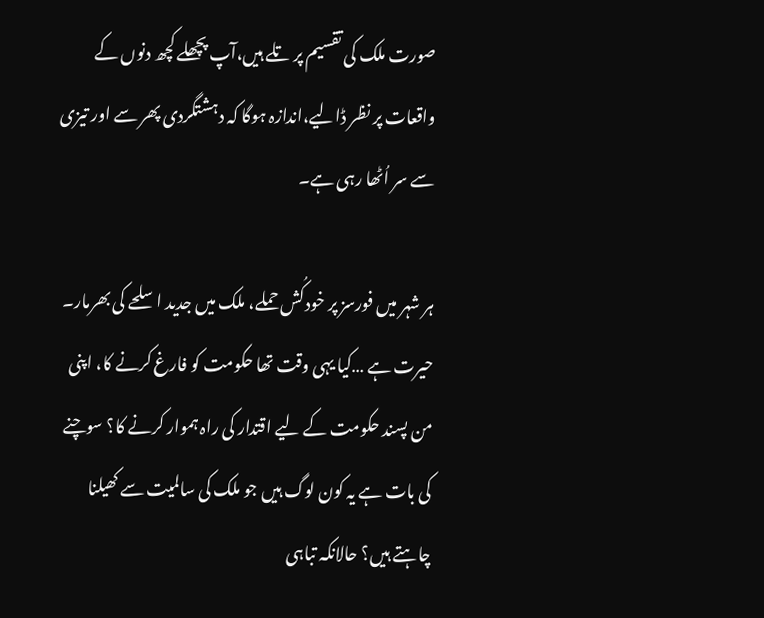صورت ملک کی تقسیم پر تلے ہیں،آپ پچھلے کچھ دنوں کے واقعات پر نظر ڈالیے،اندازہ ہوگا کہ دہشتگردی پھر سے اور تیزی سے سر اُٹھا رہی ہے۔

ہر شہر میں فورسز پر خودکُش حملے، ملک میں جدید اسلحے کی بھرمار۔ حیرت ہے …کیا یہی وقت تھا حکومت کو فارغ کرنے کا، اپنی من پسند حکومت کے لیے اقتدار کی راہ ہموار کرنے کا؟ سوچنے کی بات ہے یہ کون لوگ ہیں جو ملک کی سالمیت سے کھیلنا چاہتے ہیں؟ حالانکہ تباہی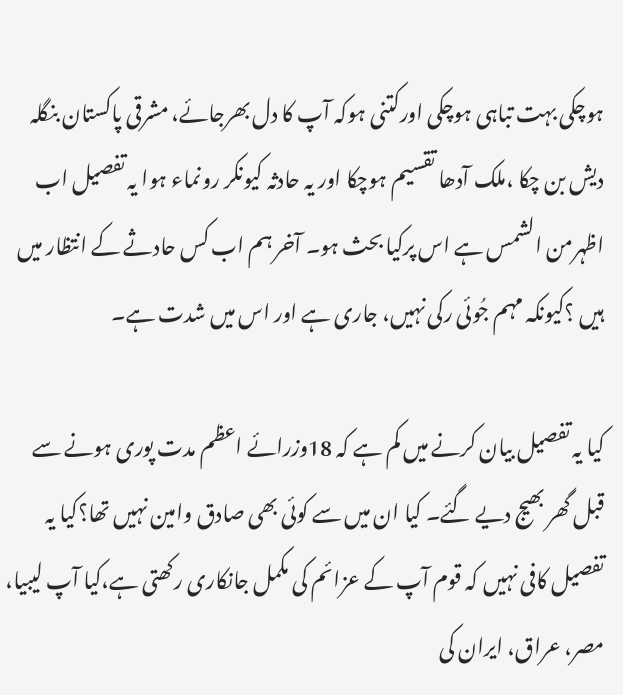ہوچکی بہت تباہی ہوچکی اورکتنی ہوکہ آپ کا دل بھرجائے، مشرقی پاکستان بنگلہ دیش بن چکا ،ملک آدھا تقسیم ہوچکا اور یہ حادثہ کیونکر رونماء ہوا یہ تفصیل اب اظہرمن الشمس ہے اس پرکیا بحث ہو۔ آخر ہم اب کس حادثے کے انتظار میں ہیں ؟کیونکہ مہم جُوئی رکی نہیں، جاری ہے اور اس میں شدت ہے۔

کیا یہ تفصیل بیان کرنے میں کم ہے کہ 18وزرائے اعظم مدت پوری ہونے سے قبل گھر بھیج دیے گئے۔ کیا ان میں سے کوئی بھی صادق وامین نہیں تھا؟کیا یہ تفصیل کافی نہیں کہ قوم آپ کے عزائم کی مکمل جانکاری رکھتی ہے،کیا آپ لیبیا، مصر، عراق، ایران کی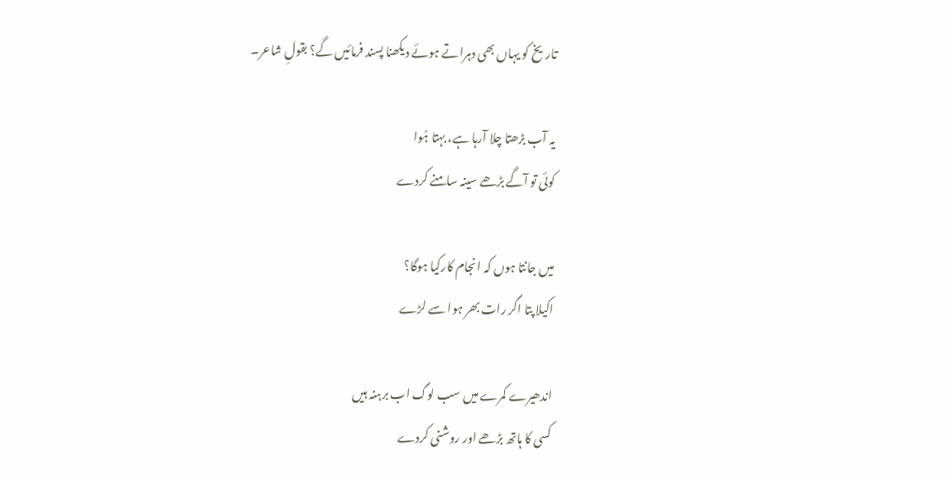تاریخ کو یہاں بھی دہراتے ہوئے دیکھنا پسند فرمائیں گے؟ بقولِ شاعر۔

یہ آب بڑھتا چلا آرہا ہے، بہتا ہُوا
کوئی تو آگے بڑھے سینہ سامنے کردے

میں جانتا ہوں کہ انجام کارکیا ہوگا؟
اکیلا پتا اگر رات بھر ہوا سے لڑے

اندھیرے کمرے میں سب لوگ اب برہنہ ہیں
کسی کا ہاتھ بڑھے اور روشنی کردے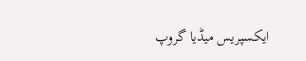ایکسپریس میڈیا گروپ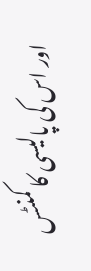اور اس کی پالیسی کا کمنٹس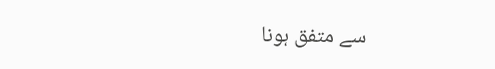سے متفق ہونا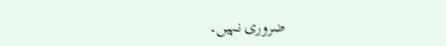ضروری نہیں۔